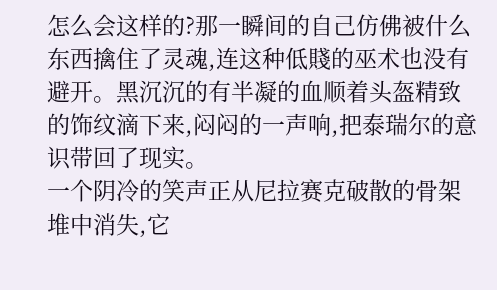怎么会这样的?那一瞬间的自己仿佛被什么东西擒住了灵魂,连这种低賤的巫术也没有避开。黑沉沉的有半凝的血顺着头盔精致的饰纹滴下来,闷闷的一声响,把泰瑞尔的意识带回了现实。
一个阴冷的笑声正从尼拉赛克破散的骨架堆中消失,它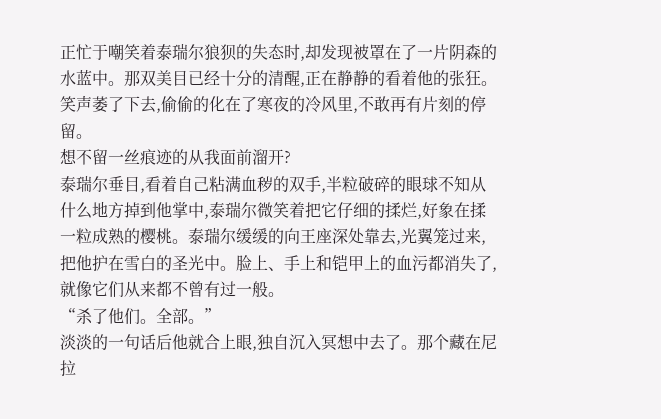正忙于嘲笑着泰瑞尔狼狈的失态时,却发现被罩在了一片阴森的水蓝中。那双美目已经十分的清醒,正在静静的看着他的张狂。笑声萎了下去,偷偷的化在了寒夜的冷风里,不敢再有片刻的停留。
想不留一丝痕迹的从我面前溜开?
泰瑞尔垂目,看着自己粘满血秽的双手,半粒破碎的眼球不知从什么地方掉到他掌中,泰瑞尔微笑着把它仔细的揉烂,好象在揉一粒成熟的樱桃。泰瑞尔缓缓的向王座深处靠去,光翼笼过来,把他护在雪白的圣光中。脸上、手上和铠甲上的血污都消失了,就像它们从来都不曾有过一般。
“杀了他们。全部。”
淡淡的一句话后他就合上眼,独自沉入冥想中去了。那个藏在尼拉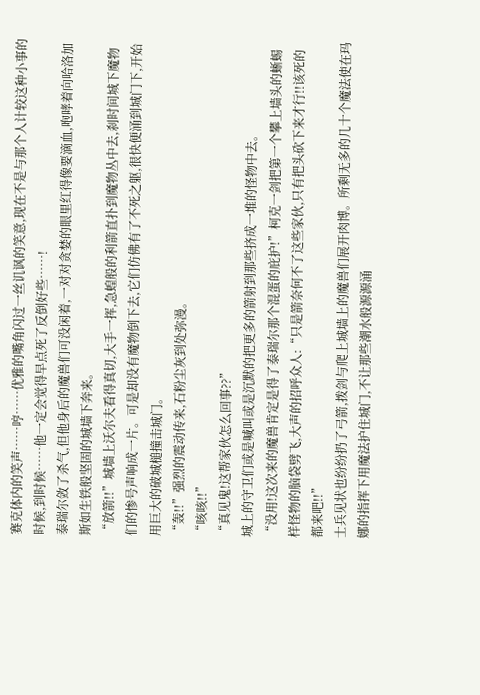赛克体内的笑声……哼……优雅的嘴角闪过一丝讥讽的笑意,现在不是与那个人计较这种小事的时候,到时候……他一定会觉得早点死了反倒好些……!
泰瑞尔敛了杀气,但他身后的魔兽们可没闲着,一对对贪婪的眼里红得像要滴血,咆哮着向哈洛加斯如生铁般坚固的城墙下奔来。
“放箭!!”城墙上沃尔夫看得真切,大手一挥,急蝗般的利箭直扑到魔物丛中去,刹时间城下魔物们的惨号声响成一片。可是却没有魔物倒下去,它们仿佛有了不死之躯,很快便涌到城门下,开始用巨大的破城槌撞击城门。
“轰!!”强烈的震动传来,石粉尘灰到处弥漫。
“咳咳!!”
“真见鬼!这帮家伙怎么回事??”
城上的守卫们或是喊叫或是沉默的把更多的箭射到那些挤成一堆的怪物中去。
“没用!这次来的魔兽肯定是得了泰瑞尔那个混蛋的庇护!”柯克一剑把第一个攀上墙头的蜥蜴样怪物的脑袋劈飞,大声的招呼众人:“只是箭奈何不了这些家伙,只有把头砍下来才行!!该死的都来吧!!”
士兵见状也纷纷扔了弓箭,拨剑与爬上城墙上的魔兽们展开肉博。所剩无多的几十个魔法使在玛娜的指挥下用魔法护住城门,不让那些潮水般源源涌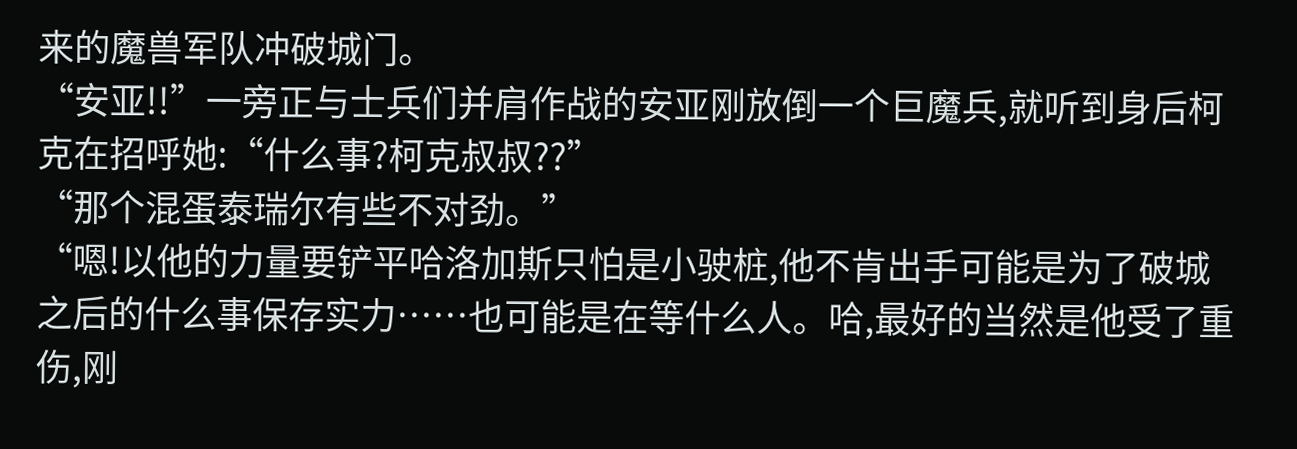来的魔兽军队冲破城门。
“安亚!!”一旁正与士兵们并肩作战的安亚刚放倒一个巨魔兵,就听到身后柯克在招呼她:“什么事?柯克叔叔??”
“那个混蛋泰瑞尔有些不对劲。”
“嗯!以他的力量要铲平哈洛加斯只怕是小驶桩,他不肯出手可能是为了破城之后的什么事保存实力……也可能是在等什么人。哈,最好的当然是他受了重伤,刚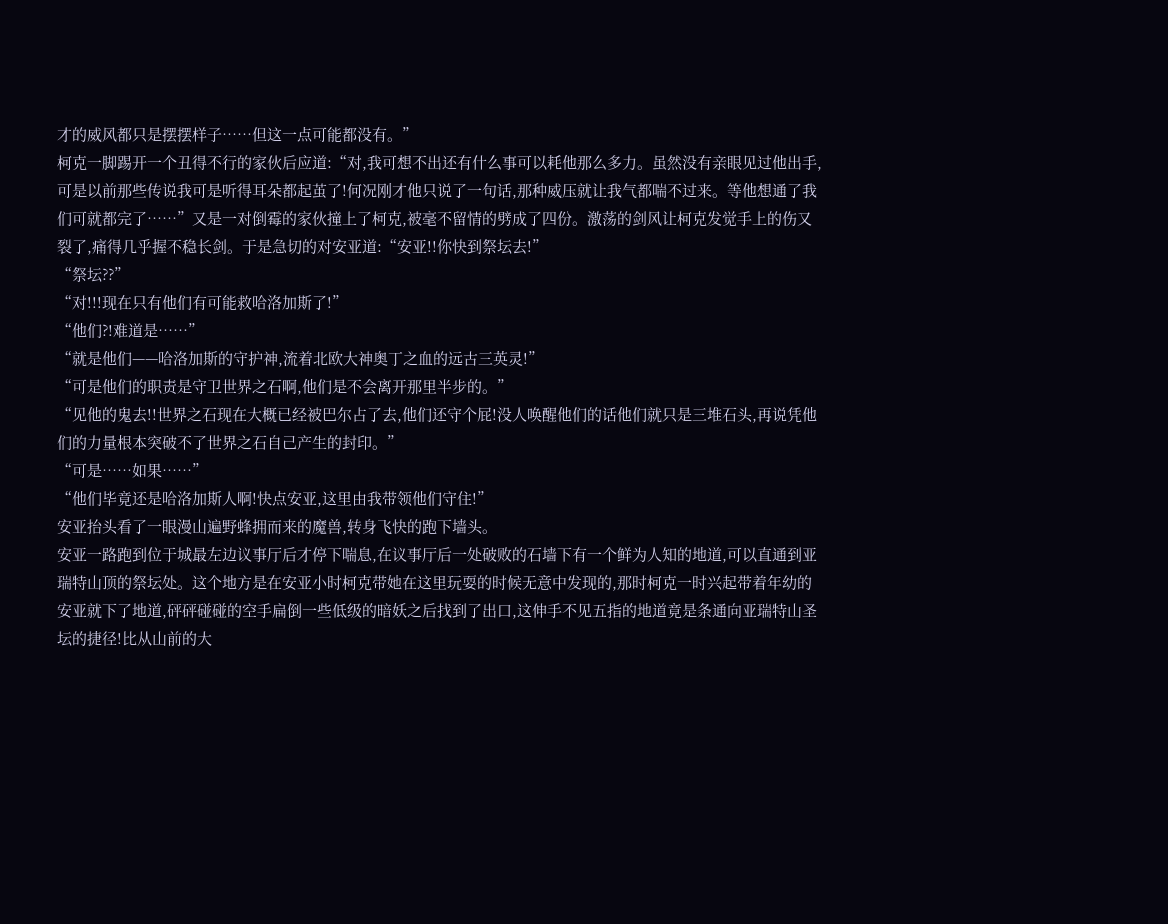才的威风都只是摆摆样子……但这一点可能都没有。”
柯克一脚踢开一个丑得不行的家伙后应道:“对,我可想不出还有什么事可以耗他那么多力。虽然没有亲眼见过他出手,可是以前那些传说我可是听得耳朵都起茧了!何况刚才他只说了一句话,那种威压就让我气都喘不过来。等他想通了我们可就都完了……”又是一对倒霉的家伙撞上了柯克,被毫不留情的劈成了四份。激荡的剑风让柯克发觉手上的伤又裂了,痛得几乎握不稳长剑。于是急切的对安亚道:“安亚!!你快到祭坛去!”
“祭坛??”
“对!!!现在只有他们有可能救哈洛加斯了!”
“他们?!难道是……”
“就是他们——哈洛加斯的守护神,流着北欧大神奥丁之血的远古三英灵!”
“可是他们的职责是守卫世界之石啊,他们是不会离开那里半步的。”
“见他的鬼去!!世界之石现在大概已经被巴尔占了去,他们还守个屁!没人唤醒他们的话他们就只是三堆石头,再说凭他们的力量根本突破不了世界之石自己产生的封印。”
“可是……如果……”
“他们毕竟还是哈洛加斯人啊!快点安亚,这里由我带领他们守住!”
安亚抬头看了一眼漫山遍野蜂拥而来的魔兽,转身飞快的跑下墙头。
安亚一路跑到位于城最左边议事厅后才停下喘息,在议事厅后一处破败的石墙下有一个鲜为人知的地道,可以直通到亚瑞特山顶的祭坛处。这个地方是在安亚小时柯克带她在这里玩耍的时候无意中发现的,那时柯克一时兴起带着年幼的安亚就下了地道,砰砰碰碰的空手扁倒一些低级的暗妖之后找到了出口,这伸手不见五指的地道竟是条通向亚瑞特山圣坛的捷径!比从山前的大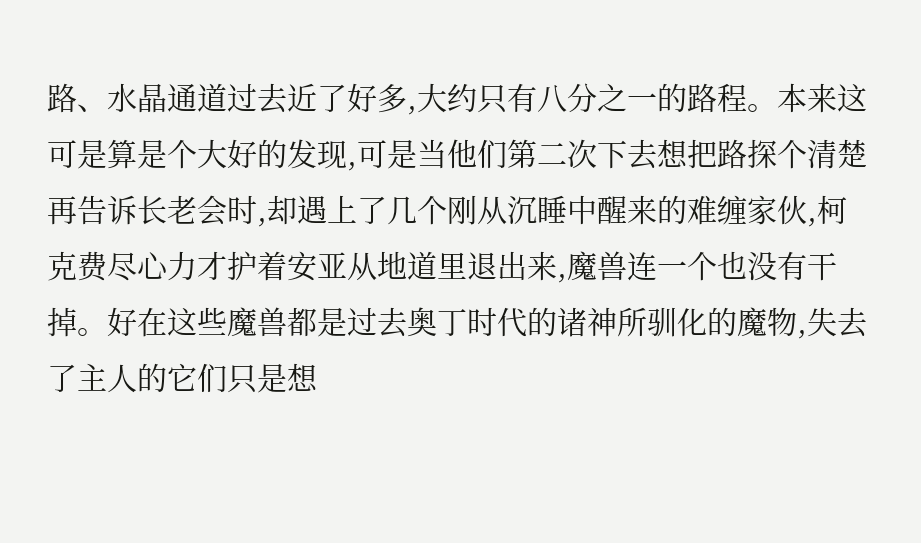路、水晶通道过去近了好多,大约只有八分之一的路程。本来这可是算是个大好的发现,可是当他们第二次下去想把路探个清楚再告诉长老会时,却遇上了几个刚从沉睡中醒来的难缠家伙,柯克费尽心力才护着安亚从地道里退出来,魔兽连一个也没有干掉。好在这些魔兽都是过去奥丁时代的诸神所驯化的魔物,失去了主人的它们只是想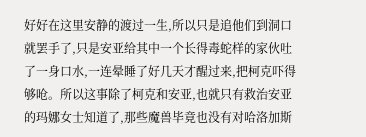好好在这里安静的渡过一生,所以只是追他们到洞口就罢手了,只是安亚给其中一个长得毒蛇样的家伙吐了一身口水,一连晕睡了好几天才醒过来,把柯克吓得够呛。所以这事除了柯克和安亚,也就只有救治安亚的玛娜女士知道了,那些魔兽毕竟也没有对哈洛加斯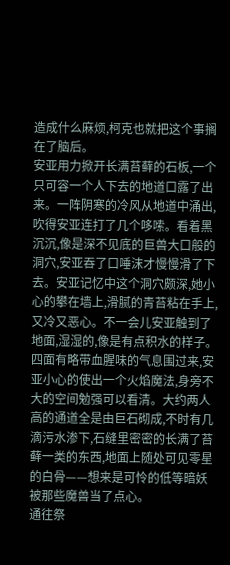造成什么麻烦,柯克也就把这个事搁在了脑后。
安亚用力掀开长满苔藓的石板,一个只可容一个人下去的地道口露了出来。一阵阴寒的冷风从地道中涌出,吹得安亚连打了几个哆嗦。看着黑沉沉,像是深不见底的巨兽大口般的洞穴,安亚吞了口唾沫才慢慢滑了下去。安亚记忆中这个洞穴颇深,她小心的攀在墙上,滑腻的青苔粘在手上,又冷又恶心。不一会儿安亚触到了地面,湿湿的,像是有点积水的样子。四面有略带血腥味的气息围过来,安亚小心的使出一个火焰魔法,身旁不大的空间勉强可以看清。大约两人高的通道全是由巨石砌成,不时有几滴污水渗下,石缝里密密的长满了苔藓一类的东西,地面上随处可见零星的白骨——想来是可怜的低等暗妖被那些魔兽当了点心。
通往祭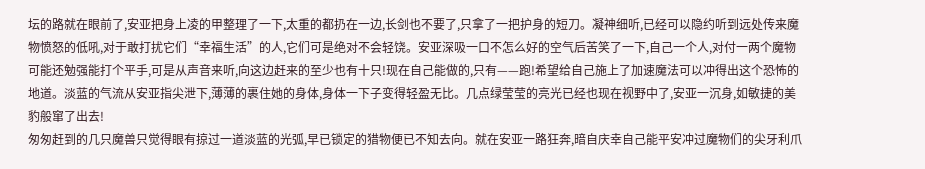坛的路就在眼前了,安亚把身上凌的甲整理了一下,太重的都扔在一边,长剑也不要了,只拿了一把护身的短刀。凝神细听,已经可以隐约听到远处传来魔物愤怒的低吼,对于敢打扰它们“幸福生活”的人,它们可是绝对不会轻饶。安亚深吸一口不怎么好的空气后苦笑了一下,自己一个人,对付一两个魔物可能还勉强能打个平手,可是从声音来听,向这边赶来的至少也有十只!现在自己能做的,只有——跑!希望给自己施上了加速魔法可以冲得出这个恐怖的地道。淡蓝的气流从安亚指尖泄下,薄薄的裹住她的身体,身体一下子变得轻盈无比。几点绿莹莹的亮光已经也现在视野中了,安亚一沉身,如敏捷的美豹般窜了出去!
匆匆赶到的几只魔兽只觉得眼有掠过一道淡蓝的光弧,早已锁定的猎物便已不知去向。就在安亚一路狂奔,暗自庆幸自己能平安冲过魔物们的尖牙利爪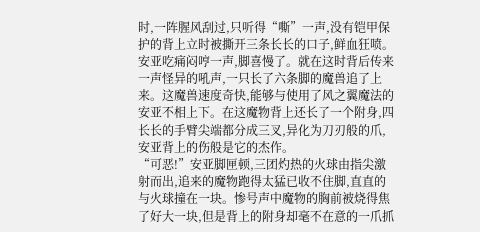时,一阵腥风刮过,只听得“嘶”一声,没有铠甲保护的背上立时被撕开三条长长的口子,鲜血狂喷。安亚吃痛闷哼一声,脚喜慢了。就在这时背后传来一声怪异的吼声,一只长了六条脚的魔兽追了上来。这魔兽速度奇快,能够与使用了风之翼魔法的安亚不相上下。在这魔物背上还长了一个附身,四长长的手臂尖端都分成三叉,异化为刀刃般的爪,安亚背上的伤般是它的杰作。
“可恶!”安亚脚匣顿,三团灼热的火球由指尖激射而出,追来的魔物跑得太猛已收不住脚,直直的与火球撞在一块。惨号声中魔物的胸前被烧得焦了好大一块,但是背上的附身却毫不在意的一爪抓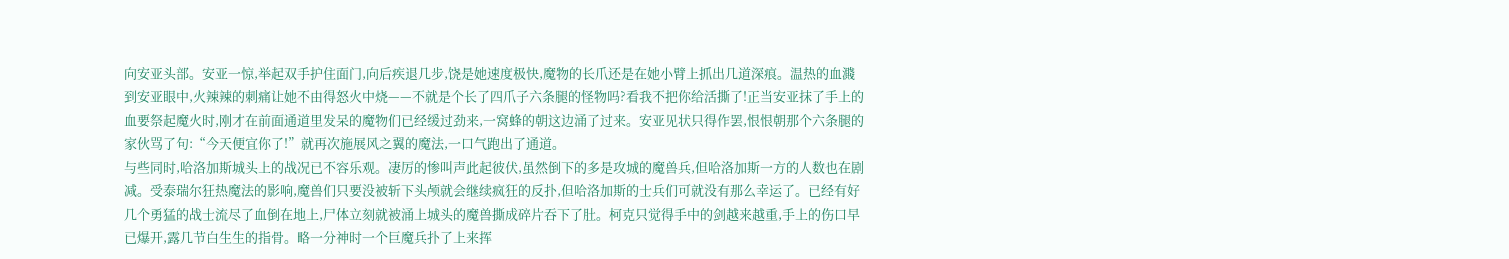向安亚头部。安亚一惊,举起双手护住面门,向后疾退几步,饶是她速度极快,魔物的长爪还是在她小臂上抓出几道深痕。温热的血濺到安亚眼中,火辣辣的刺痛让她不由得怒火中烧——不就是个长了四爪子六条腿的怪物吗?看我不把你给活撕了!正当安亚抹了手上的血要祭起魔火时,刚才在前面通道里发呆的魔物们已经缓过劲来,一窝蜂的朝这边涌了过来。安亚见状只得作罢,恨恨朝那个六条腿的家伙骂了句:“今天便宜你了!”就再次施展风之翼的魔法,一口气跑出了通道。
与些同时,哈洛加斯城头上的战况已不容乐观。凄厉的惨叫声此起彼伏,虽然倒下的多是攻城的魔兽兵,但哈洛加斯一方的人数也在剧减。受泰瑞尔狂热魔法的影响,魔兽们只要没被斩下头颅就会继续疯狂的反扑,但哈洛加斯的士兵们可就没有那么幸运了。已经有好几个勇猛的战士流尽了血倒在地上,尸体立刻就被涌上城头的魔兽撕成碎片吞下了肚。柯克只觉得手中的剑越来越重,手上的伤口早已爆开,露几节白生生的指骨。略一分神时一个巨魔兵扑了上来挥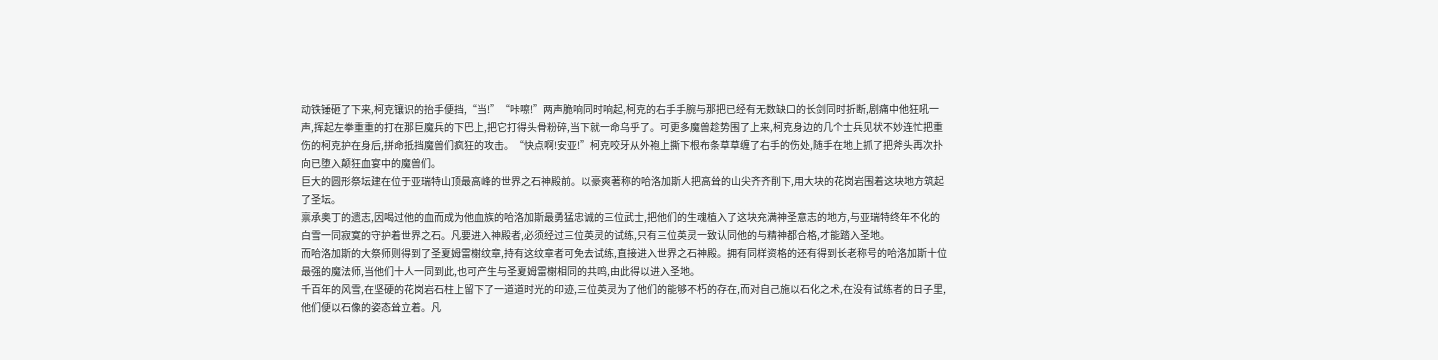动铁锤砸了下来,柯克镶识的抬手便挡,“当!”“咔嚓!”两声脆响同时响起,柯克的右手手腕与那把已经有无数缺口的长剑同时折断,剧痛中他狂吼一声,挥起左拳重重的打在那巨魔兵的下巴上,把它打得头骨粉碎,当下就一命乌乎了。可更多魔兽趁势围了上来,柯克身边的几个士兵见状不妙连忙把重伤的柯克护在身后,拼命抵挡魔兽们疯狂的攻击。“快点啊!安亚!”柯克咬牙从外袍上撕下根布条草草缠了右手的伤处,随手在地上抓了把斧头再次扑向已堕入颠狂血宴中的魔兽们。
巨大的圆形祭坛建在位于亚瑞特山顶最高峰的世界之石神殿前。以豪爽著称的哈洛加斯人把高耸的山尖齐齐削下,用大块的花岗岩围着这块地方筑起了圣坛。
禀承奥丁的遗志,因喝过他的血而成为他血族的哈洛加斯最勇猛忠诚的三位武士,把他们的生魂植入了这块充满神圣意志的地方,与亚瑞特终年不化的白雪一同寂寞的守护着世界之石。凡要进入神殿者,必须经过三位英灵的试练,只有三位英灵一致认同他的与精神都合格,才能踏入圣地。
而哈洛加斯的大祭师则得到了圣夏姆雷榭纹章,持有这纹章者可免去试练,直接进入世界之石神殿。拥有同样资格的还有得到长老称号的哈洛加斯十位最强的魔法师,当他们十人一同到此,也可产生与圣夏姆雷榭相同的共鸣,由此得以进入圣地。
千百年的风雪,在坚硬的花岗岩石柱上留下了一道道时光的印迹,三位英灵为了他们的能够不朽的存在,而对自己施以石化之术,在没有试练者的日子里,他们便以石像的姿态耸立着。凡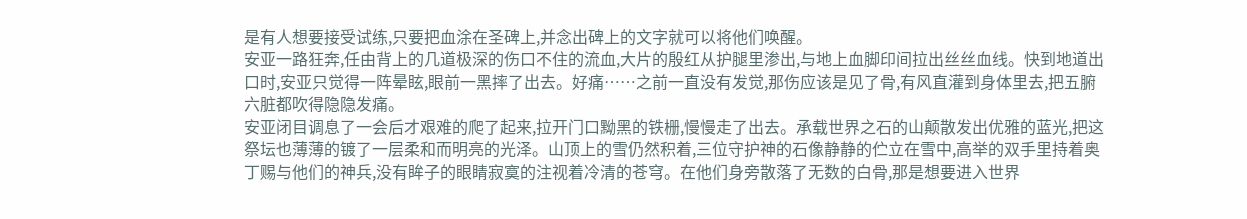是有人想要接受试练,只要把血涂在圣碑上,并念出碑上的文字就可以将他们唤醒。
安亚一路狂奔,任由背上的几道极深的伤口不住的流血,大片的殷红从护腿里渗出,与地上血脚印间拉出丝丝血线。快到地道出口时,安亚只觉得一阵晕眩,眼前一黑摔了出去。好痛……之前一直没有发觉,那伤应该是见了骨,有风直灌到身体里去,把五腑六脏都吹得隐隐发痛。
安亚闭目调息了一会后才艰难的爬了起来,拉开门口黝黑的铁栅,慢慢走了出去。承载世界之石的山颠散发出优雅的蓝光,把这祭坛也薄薄的镀了一层柔和而明亮的光泽。山顶上的雪仍然积着,三位守护神的石像静静的伫立在雪中,高举的双手里持着奥丁赐与他们的神兵,没有眸子的眼睛寂寞的注视着冷清的苍穹。在他们身旁散落了无数的白骨,那是想要进入世界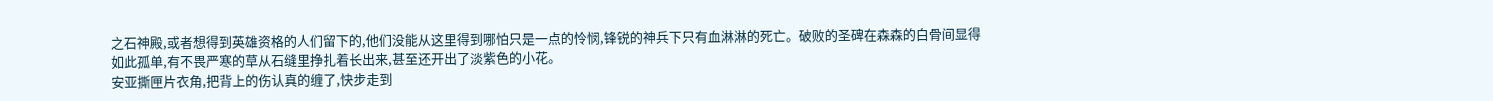之石神殿,或者想得到英雄资格的人们留下的,他们没能从这里得到哪怕只是一点的怜悯,锋锐的神兵下只有血淋淋的死亡。破败的圣碑在森森的白骨间显得如此孤单,有不畏严寒的草从石缝里挣扎着长出来,甚至还开出了淡紫色的小花。
安亚撕匣片衣角,把背上的伤认真的缠了,快步走到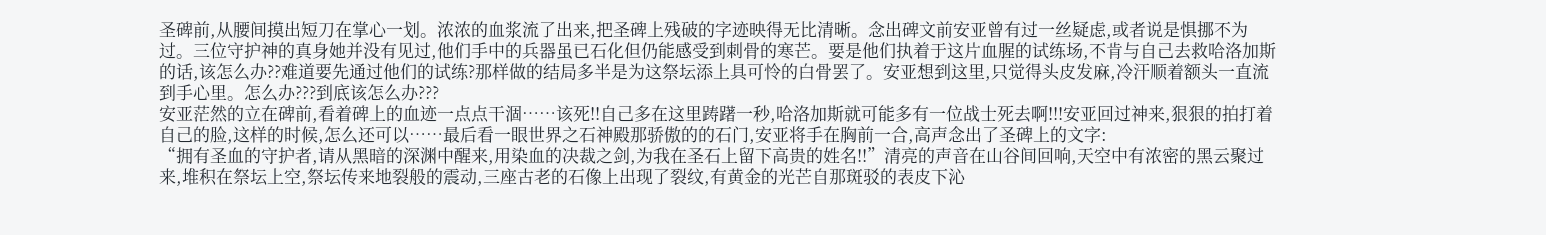圣碑前,从腰间摸出短刀在掌心一划。浓浓的血浆流了出来,把圣碑上残破的字迹映得无比清晰。念出碑文前安亚曾有过一丝疑虑,或者说是惧挪不为过。三位守护神的真身她并没有见过,他们手中的兵器虽已石化但仍能感受到刺骨的寒芒。要是他们执着于这片血腥的试练场,不肯与自己去救哈洛加斯的话,该怎么办??难道要先通过他们的试练?那样做的结局多半是为这祭坛添上具可怜的白骨罢了。安亚想到这里,只觉得头皮发麻,冷汗顺着额头一直流到手心里。怎么办???到底该怎么办???
安亚茫然的立在碑前,看着碑上的血迹一点点干涸……该死!!自己多在这里踌躇一秒,哈洛加斯就可能多有一位战士死去啊!!!安亚回过神来,狠狠的拍打着自己的脸,这样的时候,怎么还可以……最后看一眼世界之石神殿那骄傲的的石门,安亚将手在胸前一合,高声念出了圣碑上的文字:
“拥有圣血的守护者,请从黑暗的深渊中醒来,用染血的决裁之剑,为我在圣石上留下高贵的姓名!!”清亮的声音在山谷间回响,天空中有浓密的黑云聚过来,堆积在祭坛上空,祭坛传来地裂般的震动,三座古老的石像上出现了裂纹,有黄金的光芒自那斑驳的表皮下沁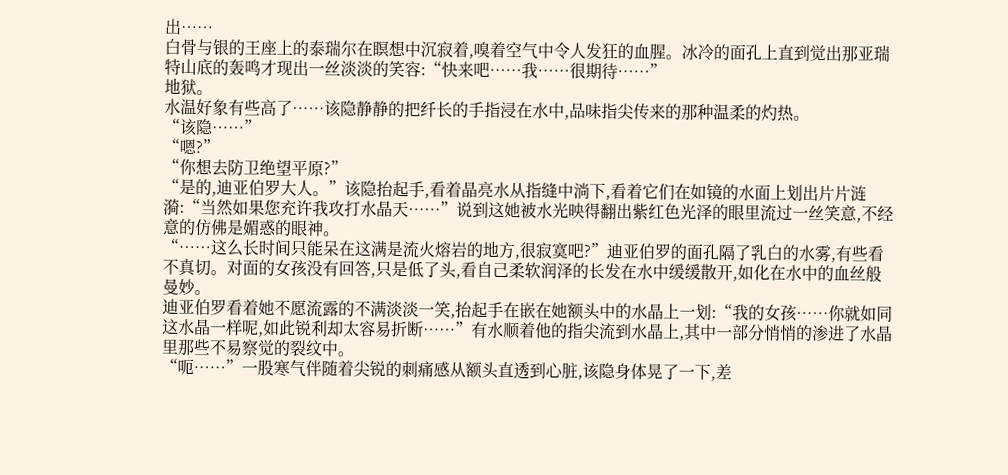出……
白骨与银的王座上的泰瑞尔在瞑想中沉寂着,嗅着空气中令人发狂的血腥。冰冷的面孔上直到觉出那亚瑞特山底的轰鸣才现出一丝淡淡的笑容:“快来吧……我……很期待……”
地狱。
水温好象有些高了……该隐静静的把纤长的手指浸在水中,品味指尖传来的那种温柔的灼热。
“该隐……”
“嗯?”
“你想去防卫绝望平原?”
“是的,迪亚伯罗大人。”该隐抬起手,看着晶亮水从指缝中淌下,看着它们在如镜的水面上划出片片涟漪:“当然如果您充许我攻打水晶天……”说到这她被水光映得翻出紫红色光泽的眼里流过一丝笑意,不经意的仿佛是媚惑的眼神。
“……这么长时间只能呆在这满是流火熔岩的地方,很寂寞吧?”迪亚伯罗的面孔隔了乳白的水雾,有些看不真切。对面的女孩没有回答,只是低了头,看自己柔软润泽的长发在水中缓缓散开,如化在水中的血丝般曼妙。
迪亚伯罗看着她不愿流露的不满淡淡一笑,抬起手在嵌在她额头中的水晶上一划:“我的女孩……你就如同这水晶一样呢,如此锐利却太容易折断……”有水顺着他的指尖流到水晶上,其中一部分悄悄的渗进了水晶里那些不易察觉的裂纹中。
“呃……”一股寒气伴随着尖锐的刺痛感从额头直透到心脏,该隐身体晃了一下,差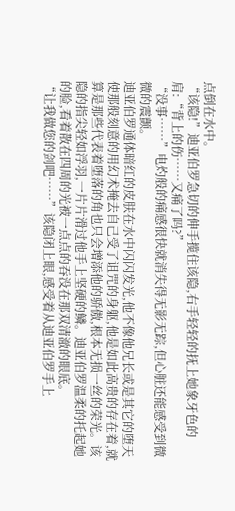点倒在水中。
“该隐!”迪亚伯罗急切的伸手揽住该隐,右手轻轻的抚上她象牙色的肩:“背上的伤……又痛了吗?”
“没事……”电灼般的痛感很快就消失得无影无踪,但心脏还能感受到微微的震颤。
迪亚伯罗通体暗红的皮肤在水中闪闪发光,他不像他兄长或是其它的堕天使那般刻意的用幻术掩去自己受了诅咒的身躯,他是如此高贵的存在着,就算是那些代表着堕落的角也只会增添他的骄傲,根本无损一丝的荣光。该隐的指尖轻如浮羽,一片片滑过他手上坚硬的鳞。迪亚伯罗温柔的托起她的脸,看着散在四周的光被一点点的吞没在那双清澈的眼底。
“让我做您的剑吧……”该隐闭上眼,感受着从迪亚伯罗手上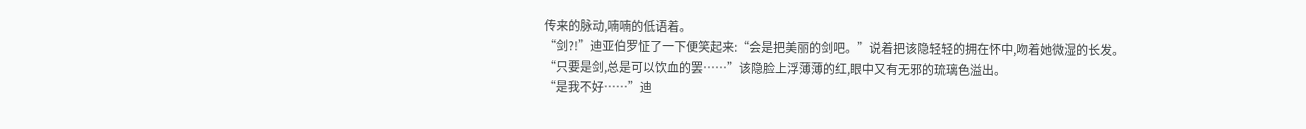传来的脉动,喃喃的低语着。
“剑?!”迪亚伯罗怔了一下便笑起来:“会是把美丽的剑吧。”说着把该隐轻轻的拥在怀中,吻着她微湿的长发。
“只要是剑,总是可以饮血的罢……”该隐脸上浮薄薄的红,眼中又有无邪的琉璃色溢出。
“是我不好……”迪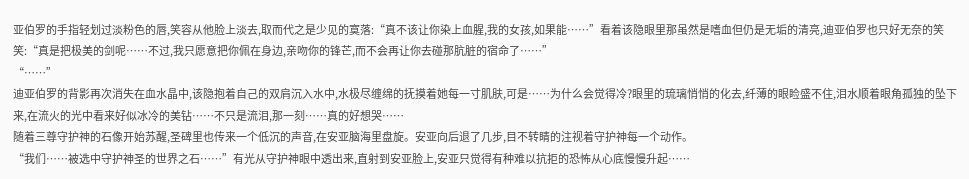亚伯罗的手指轻划过淡粉色的唇,笑容从他脸上淡去,取而代之是少见的寞落:“真不该让你染上血腥,我的女孩,如果能……”看着该隐眼里那虽然是嗜血但仍是无垢的清亮,迪亚伯罗也只好无奈的笑笑:“真是把极美的剑呢……不过,我只愿意把你佩在身边,亲吻你的锋芒,而不会再让你去碰那肮脏的宿命了……”
“……”
迪亚伯罗的背影再次消失在血水晶中,该隐抱着自己的双肩沉入水中,水极尽缠绵的抚摸着她每一寸肌肤,可是……为什么会觉得冷?眼里的琉璃悄悄的化去,纤薄的眼睑盛不住,泪水顺着眼角孤独的坠下来,在流火的光中看来好似冰冷的美钻……不只是流泪,那一刻……真的好想哭……
随着三尊守护神的石像开始苏醒,圣碑里也传来一个低沉的声音,在安亚脑海里盘旋。安亚向后退了几步,目不转睛的注视着守护神每一个动作。
“我们……被选中守护神圣的世界之石……”有光从守护神眼中透出来,直射到安亚脸上,安亚只觉得有种难以抗拒的恐怖从心底慢慢升起……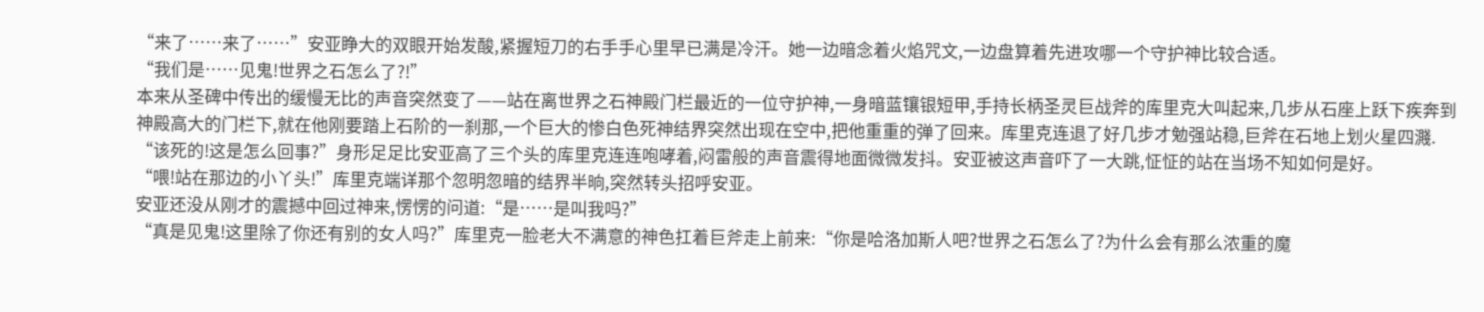“来了……来了……”安亚睁大的双眼开始发酸,紧握短刀的右手手心里早已满是冷汗。她一边暗念着火焰咒文,一边盘算着先进攻哪一个守护神比较合适。
“我们是……见鬼!世界之石怎么了?!”
本来从圣碑中传出的缓慢无比的声音突然变了——站在离世界之石神殿门栏最近的一位守护神,一身暗蓝镶银短甲,手持长柄圣灵巨战斧的库里克大叫起来,几步从石座上跃下疾奔到神殿高大的门栏下,就在他刚要踏上石阶的一刹那,一个巨大的惨白色死神结界突然出现在空中,把他重重的弹了回来。库里克连退了好几步才勉强站稳,巨斧在石地上划火星四濺.
“该死的!这是怎么回事?”身形足足比安亚高了三个头的库里克连连咆哮着,闷雷般的声音震得地面微微发抖。安亚被这声音吓了一大跳,怔怔的站在当场不知如何是好。
“喂!站在那边的小丫头!”库里克端详那个忽明忽暗的结界半晌,突然转头招呼安亚。
安亚还没从刚才的震撼中回过神来,愣愣的问道:“是……是叫我吗?”
“真是见鬼!这里除了你还有别的女人吗?”库里克一脸老大不满意的神色扛着巨斧走上前来:“你是哈洛加斯人吧?世界之石怎么了?为什么会有那么浓重的魔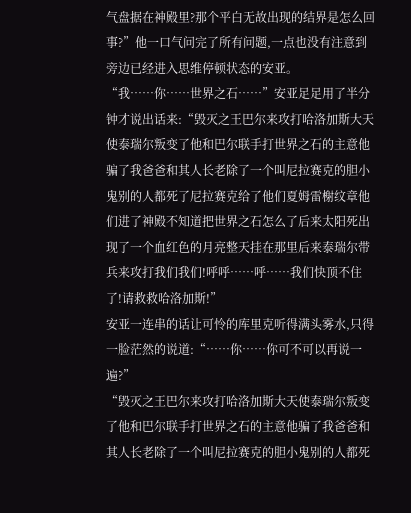气盘据在神殿里?那个平白无故出现的结界是怎么回事?”他一口气问完了所有问题,一点也没有注意到旁边已经进入思维停顿状态的安亚。
“我……你……世界之石……”安亚足足用了半分钟才说出话来:“毁灭之王巴尔来攻打哈洛加斯大天使泰瑞尔叛变了他和巴尔联手打世界之石的主意他骗了我爸爸和其人长老除了一个叫尼拉赛克的胆小鬼别的人都死了尼拉赛克给了他们夏姆雷榭纹章他们进了神殿不知道把世界之石怎么了后来太阳死出现了一个血红色的月亮整天挂在那里后来泰瑞尔带兵来攻打我们我们!呼呼……呼……我们快顶不住了!请救救哈洛加斯!”
安亚一连串的话让可怜的库里克听得满头雾水,只得一脸茫然的说道:“……你……你可不可以再说一遍?”
“毁灭之王巴尔来攻打哈洛加斯大天使泰瑞尔叛变了他和巴尔联手打世界之石的主意他骗了我爸爸和其人长老除了一个叫尼拉赛克的胆小鬼别的人都死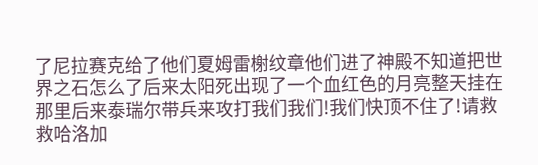了尼拉赛克给了他们夏姆雷榭纹章他们进了神殿不知道把世界之石怎么了后来太阳死出现了一个血红色的月亮整天挂在那里后来泰瑞尔带兵来攻打我们我们!我们快顶不住了!请救救哈洛加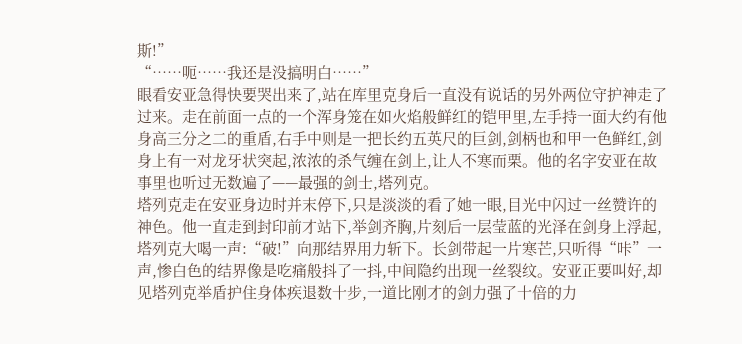斯!”
“……呃……我还是没搞明白……”
眼看安亚急得快要哭出来了,站在库里克身后一直没有说话的另外两位守护神走了过来。走在前面一点的一个浑身笼在如火焰般鲜红的铠甲里,左手持一面大约有他身高三分之二的重盾,右手中则是一把长约五英尺的巨剑,剑柄也和甲一色鲜红,剑身上有一对龙牙状突起,浓浓的杀气缠在剑上,让人不寒而栗。他的名字安亚在故事里也听过无数遍了——最强的剑士,塔列克。
塔列克走在安亚身边时并末停下,只是淡淡的看了她一眼,目光中闪过一丝赞许的神色。他一直走到封印前才站下,举剑齐胸,片刻后一层莹蓝的光泽在剑身上浮起,塔列克大喝一声:“破!”向那结界用力斩下。长剑带起一片寒芒,只听得“咔”一声,惨白色的结界像是吃痛般抖了一抖,中间隐约出现一丝裂纹。安亚正要叫好,却见塔列克举盾护住身体疾退数十步,一道比刚才的剑力强了十倍的力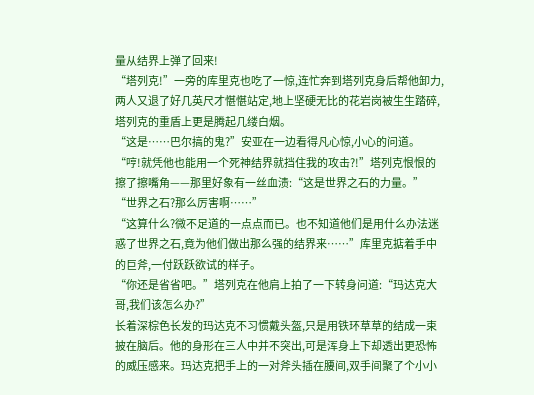量从结界上弹了回来!
“塔列克!”一旁的库里克也吃了一惊,连忙奔到塔列克身后帮他卸力,两人又退了好几英尺才愖愖站定,地上坚硬无比的花岩岗被生生踏碎,塔列克的重盾上更是腾起几缕白烟。
“这是……巴尔搞的鬼?”安亚在一边看得凡心惊,小心的问道。
“哼!就凭他也能用一个死神结界就挡住我的攻击?!”塔列克恨恨的擦了擦嘴角——那里好象有一丝血渍:“这是世界之石的力量。”
“世界之石?那么厉害啊……”
“这算什么?微不足道的一点点而已。也不知道他们是用什么办法迷惑了世界之石,竟为他们做出那么强的结界来……”库里克掂着手中的巨斧,一付跃跃欲试的样子。
“你还是省省吧。”塔列克在他肩上拍了一下转身问道:“玛达克大哥,我们该怎么办?”
长着深棕色长发的玛达克不习惯戴头盔,只是用铁环草草的结成一束披在脑后。他的身形在三人中并不突出,可是浑身上下却透出更恐怖的威压感来。玛达克把手上的一对斧头插在腰间,双手间聚了个小小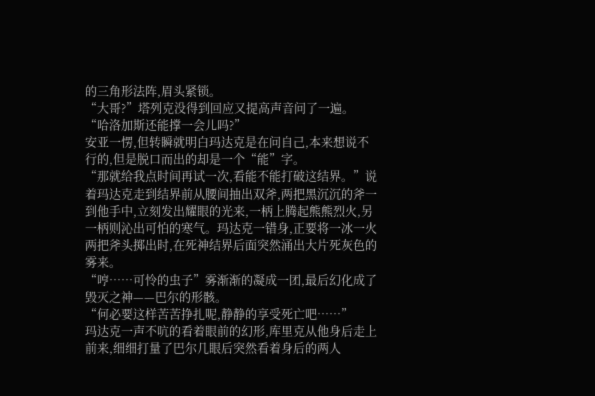的三角形法阵,眉头紧锁。
“大哥?”塔列克没得到回应又提高声音问了一遍。
“哈洛加斯还能撑一会儿吗?”
安亚一愣,但转瞬就明白玛达克是在问自己,本来想说不行的,但是脱口而出的却是一个“能”字。
“那就给我点时间再试一次,看能不能打破这结界。”说着玛达克走到结界前从腰间抽出双斧,两把黑沉沉的斧一到他手中,立刻发出耀眼的光来,一柄上腾起熊熊烈火,另一柄则沁出可怕的寒气。玛达克一错身,正要将一冰一火两把斧头掷出时,在死神结界后面突然涌出大片死灰色的雾来。
“哼……可怜的虫子”雾渐渐的凝成一团,最后幻化成了毁灭之神——巴尔的形骸。
“何必要这样苦苦挣扎呢,静静的享受死亡吧……”
玛达克一声不吭的看着眼前的幻形,库里克从他身后走上前来,细细打量了巴尔几眼后突然看着身后的两人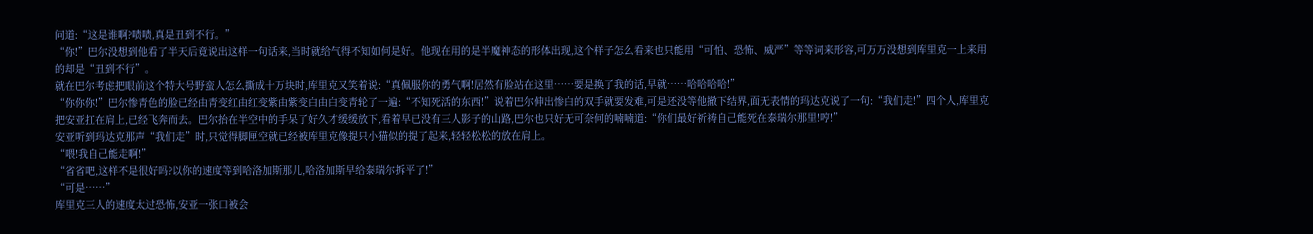问道:“这是谁啊?啧啧,真是丑到不行。”
“你!”巴尔没想到他看了半天后竟说出这样一句话来,当时就给气得不知如何是好。他现在用的是半魔神态的形体出现,这个样子怎么看来也只能用“可怕、恐怖、威严”等等词来形容,可万万没想到库里克一上来用的却是“丑到不行”。
就在巴尔考虑把眼前这个特大号野蛮人怎么撕成十万块时,库里克又笑着说:“真佩服你的勇气啊!居然有脸站在这里……要是换了我的话,早就……哈哈哈哈!”
“你你你!”巴尔惨青色的脸已经由青变红由红变紫由紫变白由白变青轮了一遍:“不知死活的东西!”说着巴尔伸出惨白的双手就要发难,可是还没等他撤下结界,面无表情的玛达克说了一句:“我们走!”四个人,库里克把安亚扛在肩上,已经飞奔而去。巴尔抬在半空中的手呆了好久才缓缓放下,看着早已没有三人影子的山路,巴尔也只好无可奈何的喃喃道:“你们最好祈祷自己能死在泰瑞尔那里!哼!”
安亚听到玛达克那声“我们走”时,只觉得脚匣空就已经被库里克像提只小猫似的提了起来,轻轻松松的放在肩上。
“喂!我自己能走啊!”
“省省吧,这样不是很好吗?以你的速度等到哈洛加斯那儿,哈洛加斯早给泰瑞尔拆平了!”
“可是……”
库里克三人的速度太过恐怖,安亚一张口被会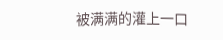被满满的灌上一口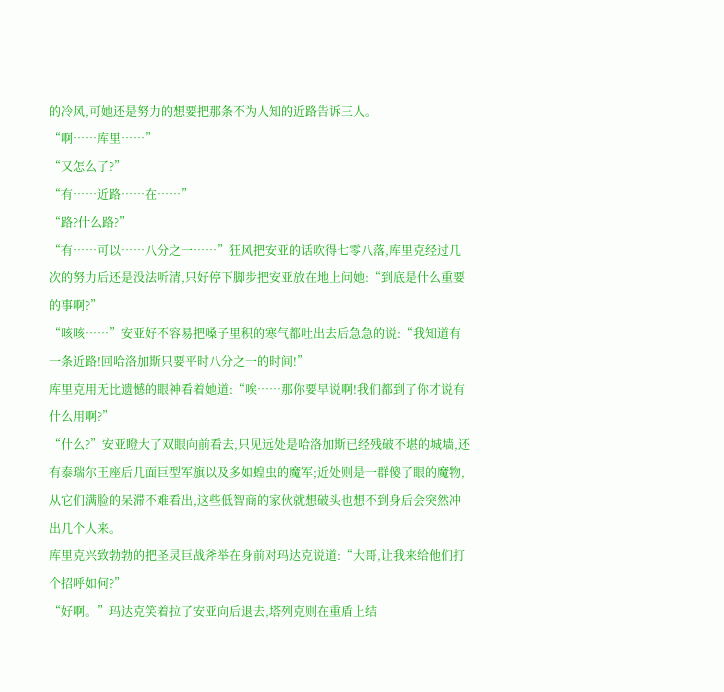的冷风,可她还是努力的想要把那条不为人知的近路告诉三人。
“啊……库里……”
“又怎么了?”
“有……近路……在……”
“路?什么路?”
“有……可以……八分之一……”狂风把安亚的话吹得七零八落,库里克经过几次的努力后还是没法听清,只好停下脚步把安亚放在地上问她:“到底是什么重要的事啊?”
“咳咳……”安亚好不容易把嗓子里积的寒气都吐出去后急急的说:“我知道有一条近路!回哈洛加斯只要平时八分之一的时间!”
库里克用无比遗憾的眼神看着她道:“唉……那你要早说啊!我们都到了你才说有什么用啊?”
“什么?”安亚瞪大了双眼向前看去,只见远处是哈洛加斯已经残破不堪的城墙,还有泰瑞尔王座后几面巨型军旗以及多如蝗虫的魔军;近处则是一群傻了眼的魔物,从它们满脸的呆滞不难看出,这些低智商的家伙就想破头也想不到身后会突然冲出几个人来。
库里克兴致勃勃的把圣灵巨战斧举在身前对玛达克说道:“大哥,让我来给他们打个招呼如何?”
“好啊。”玛达克笑着拉了安亚向后退去,塔列克则在重盾上结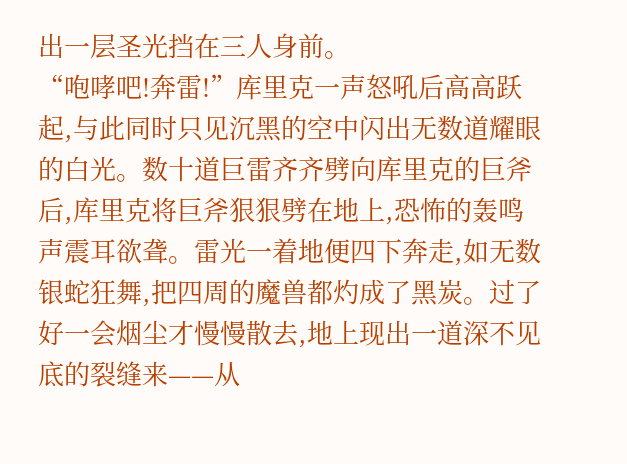出一层圣光挡在三人身前。
“咆哮吧!奔雷!”库里克一声怒吼后高高跃起,与此同时只见沉黑的空中闪出无数道耀眼的白光。数十道巨雷齐齐劈向库里克的巨斧后,库里克将巨斧狠狠劈在地上,恐怖的轰鸣声震耳欲聋。雷光一着地便四下奔走,如无数银蛇狂舞,把四周的魔兽都灼成了黑炭。过了好一会烟尘才慢慢散去,地上现出一道深不见底的裂缝来——从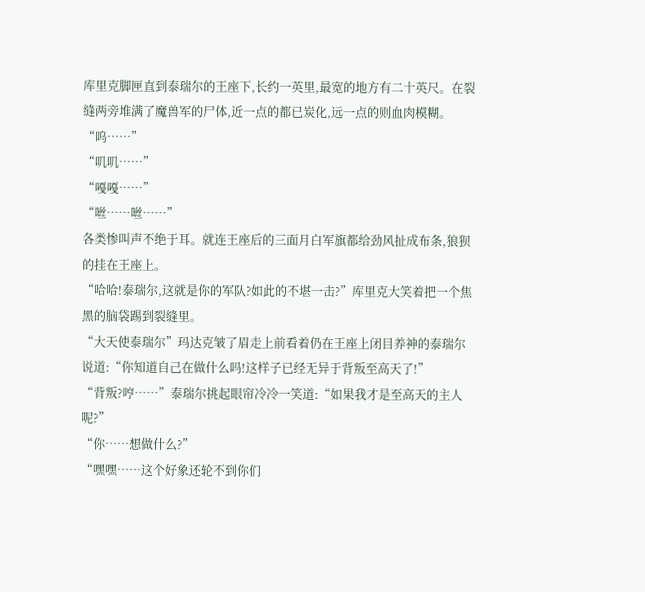库里克脚匣直到泰瑞尔的王座下,长约一英里,最宽的地方有二十英尺。在裂缝两旁堆满了魔兽军的尸体,近一点的都已炭化,远一点的则血肉模糊。
“呜……”
“叽叽……”
“嘠嘠……”
“咝……咝……”
各类惨叫声不绝于耳。就连王座后的三面月白军旗都给劲风扯成布条,狼狈的挂在王座上。
“哈哈!泰瑞尔,这就是你的军队?如此的不堪一击?”库里克大笑着把一个焦黑的脑袋踢到裂缝里。
“大天使泰瑞尔”玛达克皱了眉走上前看着仍在王座上闭目养神的泰瑞尔说道:“你知道自己在做什么吗!这样子已经无异于背叛至高天了!”
“背叛?哼……”泰瑞尔挑起眼帘冷冷一笑道:“如果我才是至高天的主人呢?”
“你……想做什么?”
“嘿嘿……这个好象还轮不到你们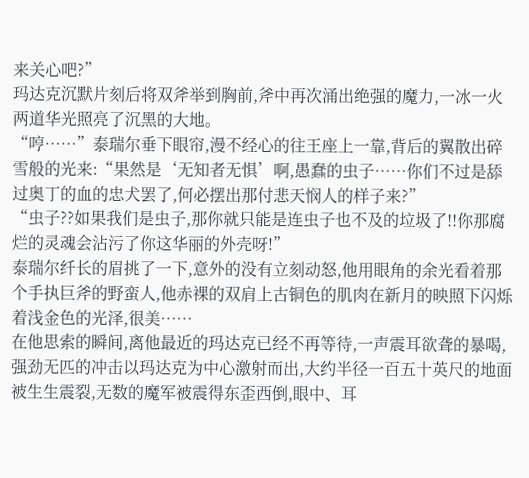来关心吧?”
玛达克沉默片刻后将双斧举到胸前,斧中再次涌出绝强的魔力,一冰一火两道华光照亮了沉黑的大地。
“哼……”泰瑞尔垂下眼帘,漫不经心的往王座上一靠,背后的翼散出碎雪般的光来:“果然是‘无知者无惧’啊,愚蠢的虫子……你们不过是舔过奥丁的血的忠犬罢了,何必摆出那付悲天悯人的样子来?”
“虫子??如果我们是虫子,那你就只能是连虫子也不及的垃圾了!!你那腐烂的灵魂会沾污了你这华丽的外壳呀!”
泰瑞尔纤长的眉挑了一下,意外的没有立刻动怒,他用眼角的余光看着那个手执巨斧的野蛮人,他赤裸的双肩上古铜色的肌肉在新月的映照下闪烁着浅金色的光泽,很美……
在他思索的瞬间,离他最近的玛达克已经不再等待,一声震耳欲聋的暴喝,强劲无匹的冲击以玛达克为中心激射而出,大约半径一百五十英尺的地面被生生震裂,无数的魔军被震得东歪西倒,眼中、耳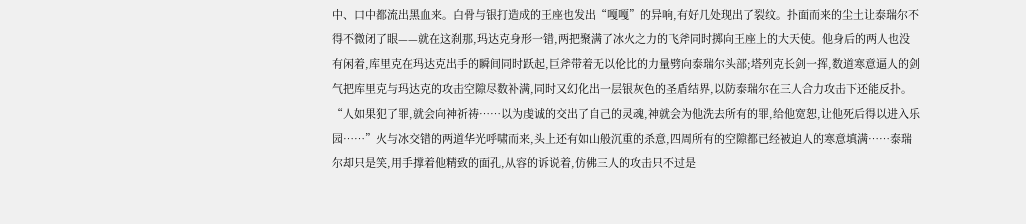中、口中都流出黑血来。白骨与银打造成的王座也发出“嘎嘎”的异响,有好几处现出了裂纹。扑面而来的尘土让泰瑞尔不得不微闭了眼——就在这刹那,玛达克身形一错,两把聚满了冰火之力的飞斧同时掷向王座上的大天使。他身后的两人也没有闲着,库里克在玛达克出手的瞬间同时跃起,巨斧带着无以伦比的力量劈向泰瑞尔头部;塔列克长剑一挥,数道寒意逼人的剑气把库里克与玛达克的攻击空隙尽数补满,同时又幻化出一层银灰色的圣盾结界,以防泰瑞尔在三人合力攻击下还能反扑。
“人如果犯了罪,就会向神祈祷……以为虔诚的交出了自己的灵魂,神就会为他洗去所有的罪,给他宽恕,让他死后得以进入乐园……”火与冰交错的两道华光呼啸而来,头上还有如山般沉重的杀意,四周所有的空隙都已经被迫人的寒意填满……泰瑞尔却只是笑,用手撑着他精致的面孔,从容的诉说着,仿佛三人的攻击只不过是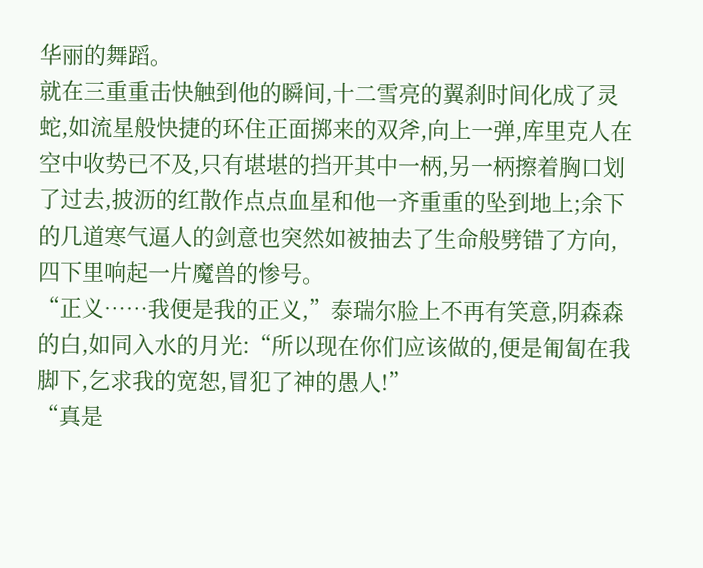华丽的舞蹈。
就在三重重击快触到他的瞬间,十二雪亮的翼刹时间化成了灵蛇,如流星般快捷的环住正面掷来的双斧,向上一弹,库里克人在空中收势已不及,只有堪堪的挡开其中一柄,另一柄擦着胸口划了过去,披沥的红散作点点血星和他一齐重重的坠到地上;余下的几道寒气逼人的剑意也突然如被抽去了生命般劈错了方向,四下里响起一片魔兽的惨号。
“正义……我便是我的正义,”泰瑞尔脸上不再有笑意,阴森森的白,如同入水的月光:“所以现在你们应该做的,便是匍匐在我脚下,乞求我的宽恕,冒犯了神的愚人!”
“真是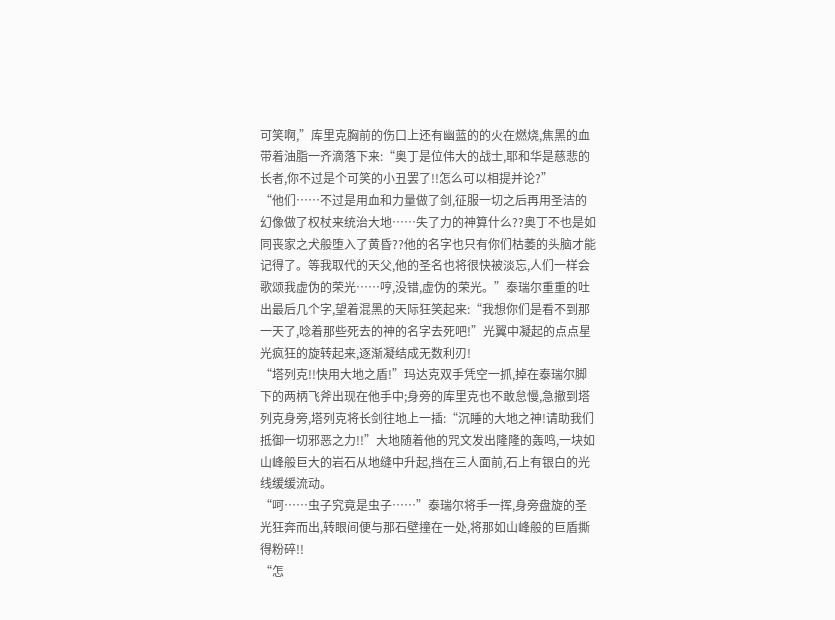可笑啊,”库里克胸前的伤口上还有幽蓝的的火在燃烧,焦黑的血带着油脂一齐滴落下来:“奥丁是位伟大的战士,耶和华是慈悲的长者,你不过是个可笑的小丑罢了!!怎么可以相提并论?”
“他们……不过是用血和力量做了剑,征服一切之后再用圣洁的幻像做了权杖来统治大地……失了力的神算什么??奥丁不也是如同丧家之犬般堕入了黄昏??他的名字也只有你们枯萎的头脑才能记得了。等我取代的天父,他的圣名也将很快被淡忘,人们一样会歌颂我虚伪的荣光……哼,没错,虚伪的荣光。”泰瑞尔重重的吐出最后几个字,望着混黑的天际狂笑起来:“我想你们是看不到那一天了,唸着那些死去的神的名字去死吧!”光翼中凝起的点点星光疯狂的旋转起来,逐渐凝结成无数利刃!
“塔列克!!快用大地之盾!”玛达克双手凭空一抓,掉在泰瑞尔脚下的两柄飞斧出现在他手中;身旁的库里克也不敢怠慢,急撤到塔列克身旁,塔列克将长剑往地上一插:“沉睡的大地之神!请助我们抵御一切邪恶之力!!”大地随着他的咒文发出隆隆的轰鸣,一块如山峰般巨大的岩石从地缝中升起,挡在三人面前,石上有银白的光线缓缓流动。
“呵……虫子究竟是虫子……”泰瑞尔将手一挥,身旁盘旋的圣光狂奔而出,转眼间便与那石壁撞在一处,将那如山峰般的巨盾撕得粉碎!!
“怎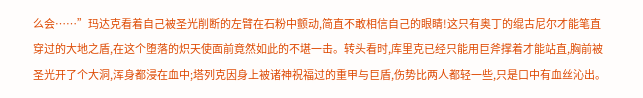么会……”玛达克看着自己被圣光削断的左臂在石粉中颤动,简直不敢相信自己的眼睛!这只有奥丁的绲古尼尔才能笔直穿过的大地之盾,在这个堕落的炽天使面前竟然如此的不堪一击。转头看时,库里克已经只能用巨斧撑着才能站直,胸前被圣光开了个大洞,浑身都浸在血中;塔列克因身上被诸神祝福过的重甲与巨盾,伤势比两人都轻一些,只是口中有血丝沁出。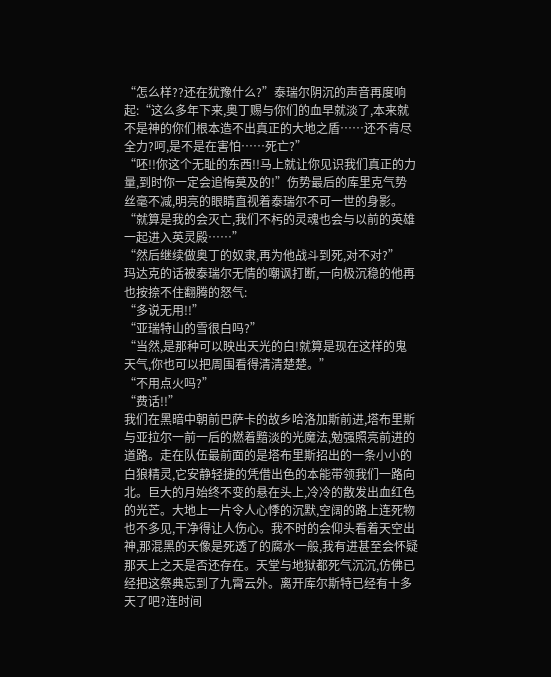“怎么样??还在犹豫什么?”泰瑞尔阴沉的声音再度响起:“这么多年下来,奥丁赐与你们的血早就淡了,本来就不是神的你们根本造不出真正的大地之盾……还不肯尽全力?呵,是不是在害怕……死亡?”
“呸!!你这个无耻的东西!!马上就让你见识我们真正的力量,到时你一定会追悔莫及的!”伤势最后的库里克气势丝毫不减,明亮的眼睛直视着泰瑞尔不可一世的身影。
“就算是我的会灭亡,我们不杇的灵魂也会与以前的英雄一起进入英灵殿……”
“然后继续做奥丁的奴隶,再为他战斗到死,对不对?”
玛达克的话被泰瑞尔无情的嘲讽打断,一向极沉稳的他再也按捺不住翻腾的怒气:
“多说无用!!”
“亚瑞特山的雪很白吗?”
“当然,是那种可以映出天光的白!就算是现在这样的鬼天气,你也可以把周围看得清清楚楚。”
“不用点火吗?”
“费话!!”
我们在黑暗中朝前巴萨卡的故乡哈洛加斯前进,塔布里斯与亚拉尔一前一后的燃着黯淡的光魔法,勉强照亮前进的道路。走在队伍最前面的是塔布里斯招出的一条小小的白狼精灵,它安静轻捷的凭借出色的本能带领我们一路向北。巨大的月始终不变的悬在头上,冷冷的散发出血红色的光芒。大地上一片令人心悸的沉默,空阔的路上连死物也不多见,干净得让人伤心。我不时的会仰头看着天空出神,那混黑的天像是死透了的腐水一般,我有进甚至会怀疑那天上之天是否还存在。天堂与地狱都死气沉沉,仿佛已经把这祭典忘到了九霄云外。离开库尔斯特已经有十多天了吧?连时间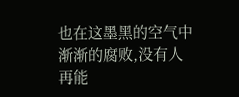也在这墨黑的空气中渐渐的腐败,没有人再能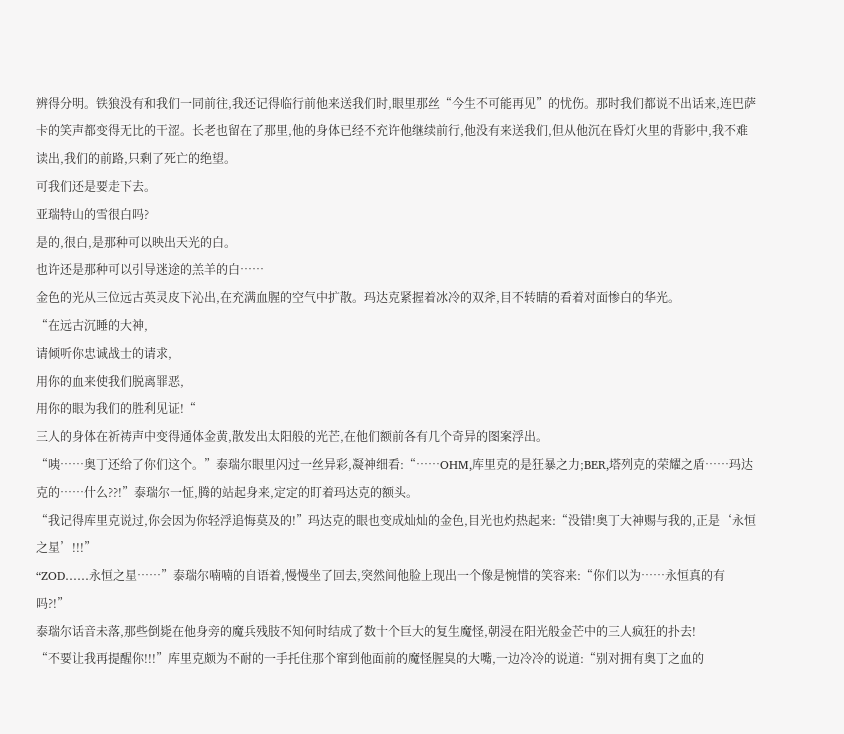辨得分明。铁狼没有和我们一同前往,我还记得临行前他来送我们时,眼里那丝“今生不可能再见”的忧伤。那时我们都说不出话来,连巴萨卡的笑声都变得无比的干涩。长老也留在了那里,他的身体已经不充许他继续前行,他没有来送我们,但从他沉在昏灯火里的背影中,我不难读出,我们的前路,只剩了死亡的绝望。
可我们还是要走下去。
亚瑞特山的雪很白吗?
是的,很白,是那种可以映出天光的白。
也许还是那种可以引导迷途的羔羊的白……
金色的光从三位远古英灵皮下沁出,在充满血腥的空气中扩散。玛达克紧握着冰冷的双斧,目不转睛的看着对面惨白的华光。
“在远古沉睡的大神,
请倾听你忠诚战士的请求,
用你的血来使我们脱离罪恶,
用你的眼为我们的胜利见证!“
三人的身体在祈祷声中变得通体金黄,散发出太阳般的光芒,在他们额前各有几个奇异的图案浮出。
“咦……奥丁还给了你们这个。”泰瑞尔眼里闪过一丝异彩,凝神细看:“……OHM,库里克的是狂暴之力;BER,塔列克的荣耀之盾……玛达克的……什么??!”泰瑞尔一怔,腾的站起身来,定定的盯着玛达克的额头。
“我记得库里克说过,你会因为你轻浮追悔莫及的!”玛达克的眼也变成灿灿的金色,目光也灼热起来:“没错!奥丁大神赐与我的,正是‘永恒之星’!!!”
“ZOD……永恒之星……”泰瑞尔喃喃的自语着,慢慢坐了回去,突然间他脸上现出一个像是惋惜的笑容来:“你们以为……永恒真的有吗?!”
泰瑞尔话音未落,那些倒毙在他身旁的魔兵残肢不知何时结成了数十个巨大的复生魔怪,朝浸在阳光般金芒中的三人疯狂的扑去!
“不要让我再提醒你!!!”库里克颇为不耐的一手托住那个窜到他面前的魔怪腥臭的大嘴,一边冷冷的说道:“别对拥有奥丁之血的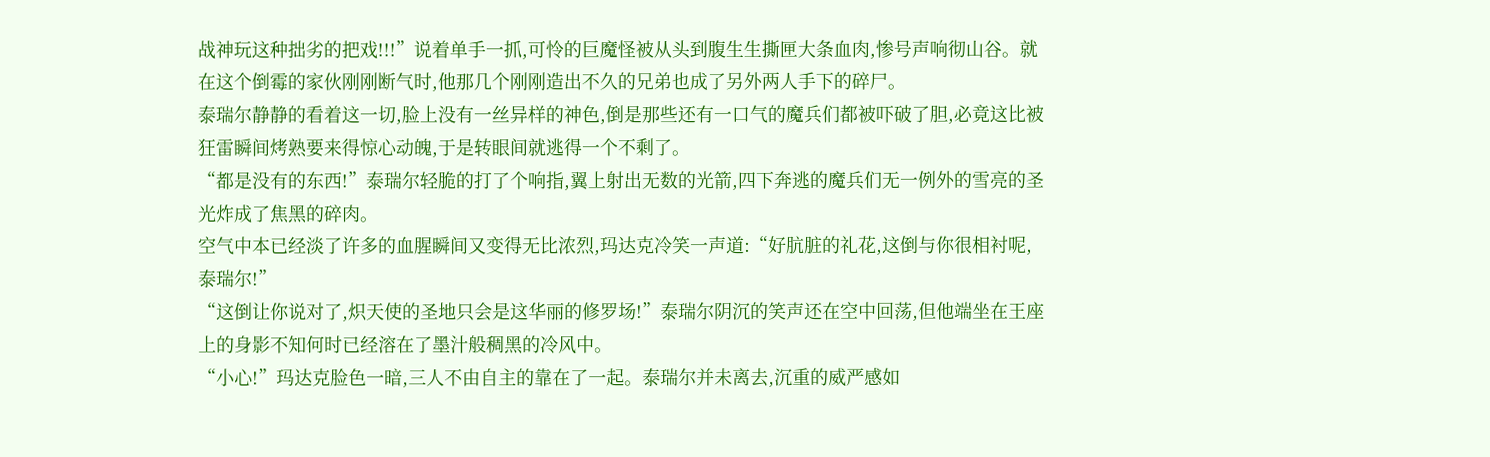战神玩这种拙劣的把戏!!!”说着单手一抓,可怜的巨魔怪被从头到腹生生撕匣大条血肉,惨号声响彻山谷。就在这个倒霉的家伙刚刚断气时,他那几个刚刚造出不久的兄弟也成了另外两人手下的碎尸。
泰瑞尔静静的看着这一切,脸上没有一丝异样的神色,倒是那些还有一口气的魔兵们都被吓破了胆,必竟这比被狂雷瞬间烤熟要来得惊心动魄,于是转眼间就逃得一个不剩了。
“都是没有的东西!”泰瑞尔轻脆的打了个响指,翼上射出无数的光箭,四下奔逃的魔兵们无一例外的雪亮的圣光炸成了焦黑的碎肉。
空气中本已经淡了许多的血腥瞬间又变得无比浓烈,玛达克冷笑一声道:“好肮脏的礼花,这倒与你很相衬呢,泰瑞尔!”
“这倒让你说对了,炽天使的圣地只会是这华丽的修罗场!”泰瑞尔阴沉的笑声还在空中回荡,但他端坐在王座上的身影不知何时已经溶在了墨汁般稠黑的冷风中。
“小心!”玛达克脸色一暗,三人不由自主的靠在了一起。泰瑞尔并未离去,沉重的威严感如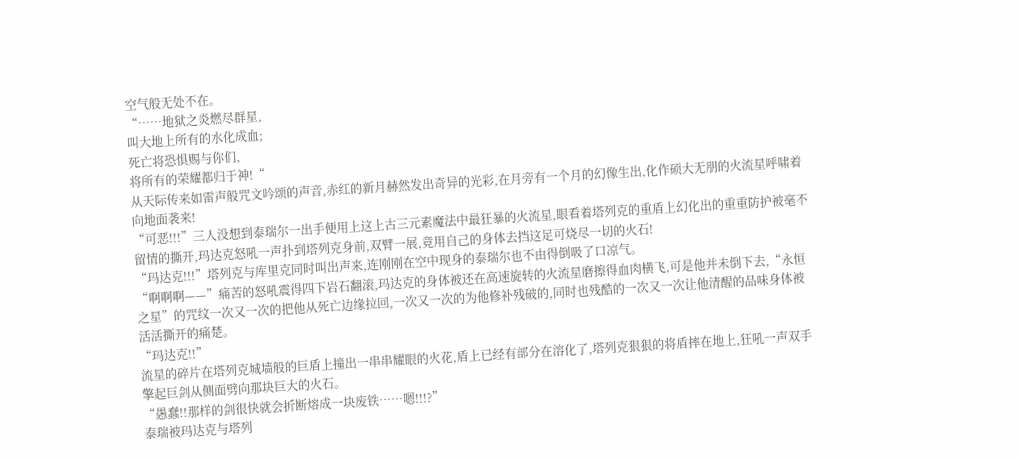空气般无处不在。
“……地狱之炎燃尽群星,
叫大地上所有的水化成血;
死亡将恐惧赐与你们,
将所有的荣耀都归于神!“
从天际传来如雷声般咒文吟颂的声音,赤红的新月赫然发出奇异的光彩,在月旁有一个月的幻像生出,化作硕大无朋的火流星呼啸着向地面袭来!
“可恶!!!”三人没想到泰瑞尔一出手便用上这上古三元素魔法中最狂暴的火流星,眼看着塔列克的重盾上幻化出的重重防护被毫不留情的撕开,玛达克怒吼一声扑到塔列克身前,双臂一展,竟用自己的身体去挡这足可烧尽一切的火石!
“玛达克!!!”塔列克与库里克同时叫出声来,连刚刚在空中现身的泰瑞尔也不由得倒吸了口凉气。
“啊啊啊——”痛苦的怒吼震得四下岩石翻滚,玛达克的身体被还在高速旋转的火流星磨擦得血肉横飞,可是他并未倒下去,“永恒之星”的咒纹一次又一次的把他从死亡边缘拉回,一次又一次的为他修补残破的,同时也残酷的一次又一次让他清醒的品味身体被活活撕开的痛楚。
“玛达克!!”
流星的碎片在塔列克城墙般的巨盾上撞出一串串耀眼的火花,盾上已经有部分在溶化了,塔列克狠狠的将盾摔在地上,狂吼一声双手擎起巨剑从侧面劈向那块巨大的火石。
“愚蠢!!那样的剑很快就会折断熔成一块废铁……嗯!!!?”
泰瑞被玛达克与塔列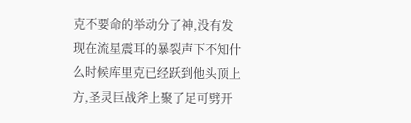克不要命的举动分了神,没有发现在流星震耳的暴裂声下不知什么时候库里克已经跃到他头顶上方,圣灵巨战斧上聚了足可劈开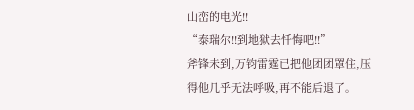山峦的电光!!
“泰瑞尔!!到地狱去忏悔吧!!”
斧锋未到,万钧雷霆已把他团团罩住,压得他几乎无法呼吸,再不能后退了。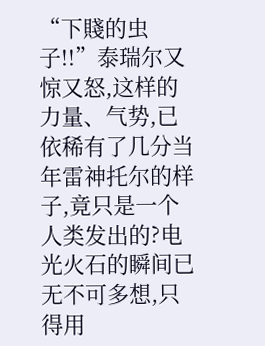“下賤的虫子!!”泰瑞尔又惊又怒,这样的力量、气势,已依稀有了几分当年雷神托尔的样子,竟只是一个人类发出的?电光火石的瞬间已无不可多想,只得用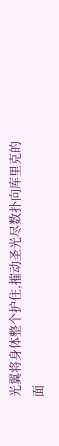光翼将身体整个护住,摧动圣光尽数扑向库里克的面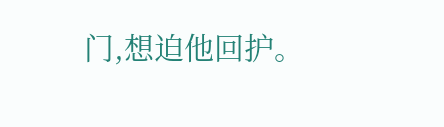门,想迫他回护。